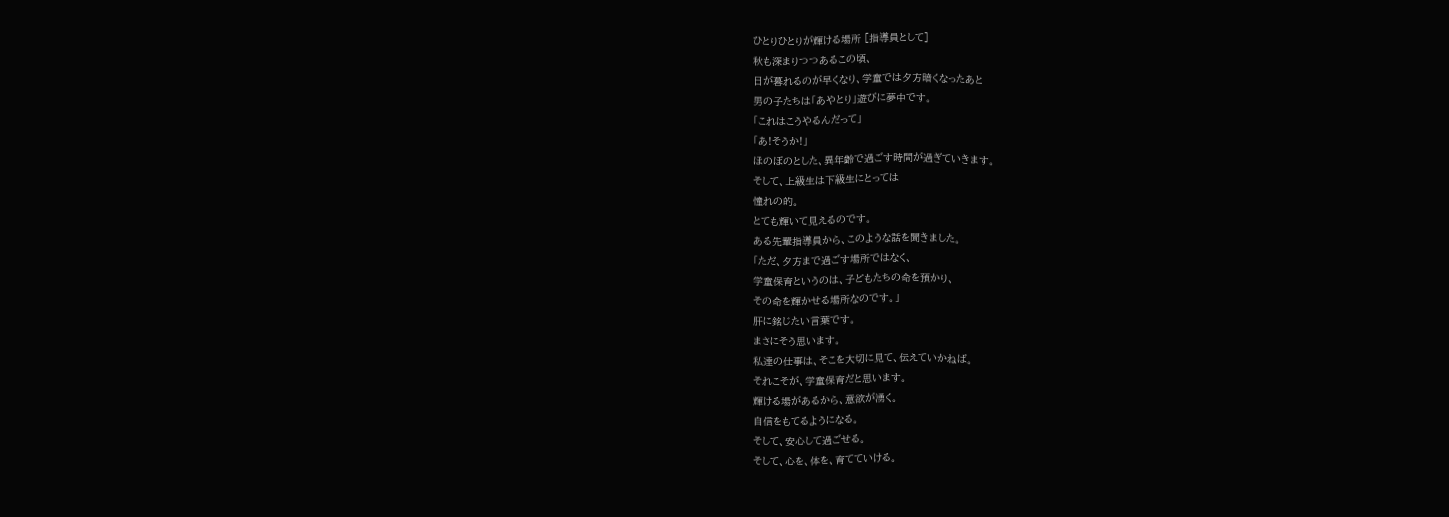ひとりひとりが輝ける場所 [指導員として]
秋も深まりつつあるこの頃、
日が暮れるのが早くなり、学童では夕方暗くなったあと
男の子たちは「あやとり」遊びに夢中です。
「これはこうやるんだって」
「あ!そうか!」
ほのぼのとした、異年齢で過ごす時間が過ぎていきます。
そして、上級生は下級生にとっては
憧れの的。
とても輝いて見えるのです。
ある先輩指導員から、このような話を聞きました。
「ただ、夕方まで過ごす場所ではなく、
学童保育というのは、子どもたちの命を預かり、
その命を輝かせる場所なのです。」
肝に銘じたい言葉です。
まさにそう思います。
私達の仕事は、そこを大切に見て、伝えていかねば。
それこそが、学童保育だと思います。
輝ける場があるから、意欲が湧く。
自信をもてるようになる。
そして、安心して過ごせる。
そして、心を、体を、育てていける。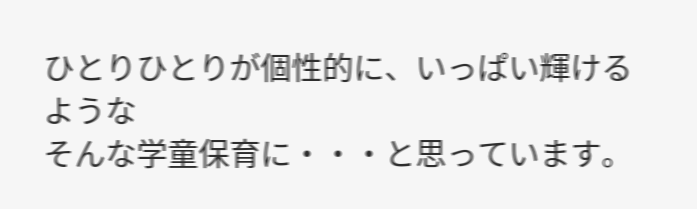ひとりひとりが個性的に、いっぱい輝けるような
そんな学童保育に・・・と思っています。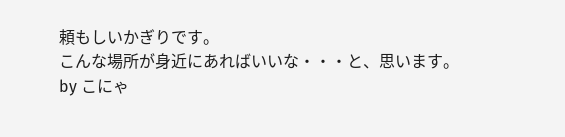頼もしいかぎりです。
こんな場所が身近にあればいいな・・・と、思います。
by こにゃ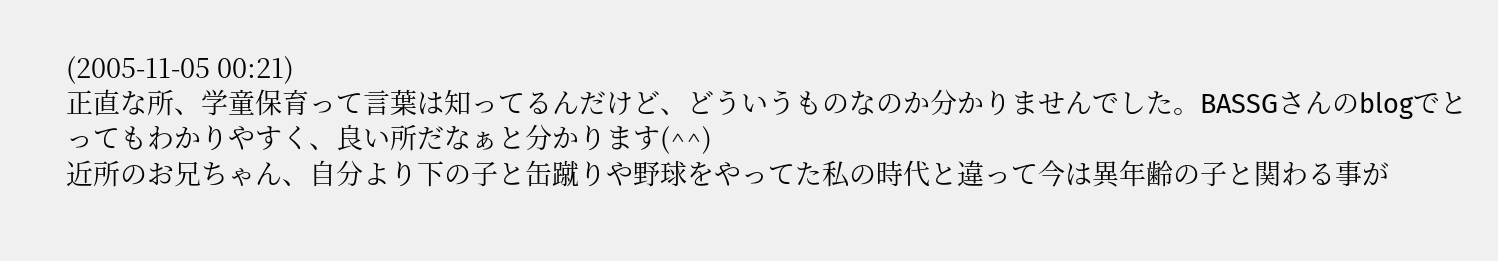(2005-11-05 00:21)
正直な所、学童保育って言葉は知ってるんだけど、どういうものなのか分かりませんでした。BASSGさんのblogでとってもわかりやすく、良い所だなぁと分かります(^^)
近所のお兄ちゃん、自分より下の子と缶蹴りや野球をやってた私の時代と違って今は異年齢の子と関わる事が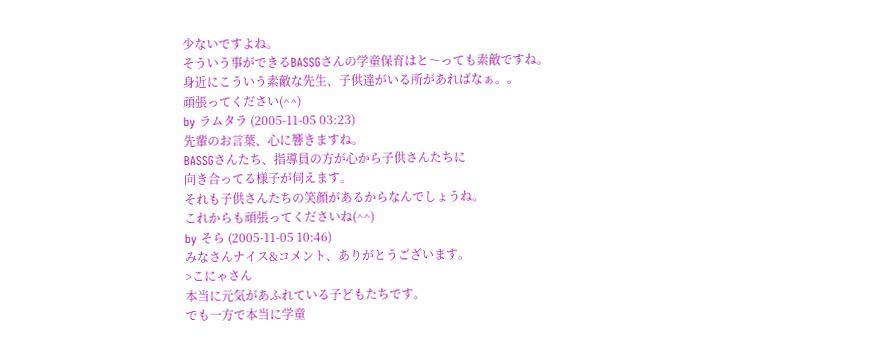少ないですよね。
そういう事ができるBASSGさんの学童保育はと〜っても素敵ですね。
身近にこういう素敵な先生、子供達がいる所があればなぁ。。
頑張ってください(^^)
by ラムタラ (2005-11-05 03:23)
先輩のお言葉、心に響きますね。
BASSGさんたち、指導員の方が心から子供さんたちに
向き合ってる様子が伺えます。
それも子供さんたちの笑顔があるからなんでしょうね。
これからも頑張ってくださいね(^^)
by そら (2005-11-05 10:46)
みなさんナイス&コメント、ありがとうございます。
>こにゃさん
本当に元気があふれている子どもたちです。
でも一方で本当に学童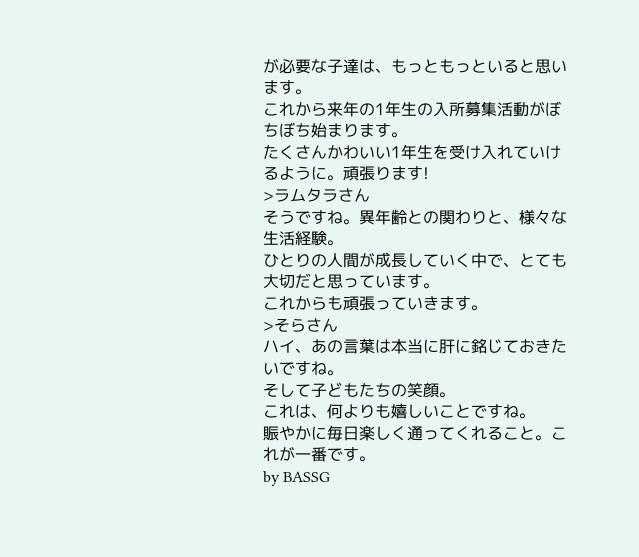が必要な子達は、もっともっといると思います。
これから来年の1年生の入所募集活動がぼちぼち始まります。
たくさんかわいい1年生を受け入れていけるように。頑張ります!
>ラムタラさん
そうですね。異年齢との関わりと、様々な生活経験。
ひとりの人間が成長していく中で、とても大切だと思っています。
これからも頑張っていきます。
>そらさん
ハイ、あの言葉は本当に肝に銘じておきたいですね。
そして子どもたちの笑顔。
これは、何よりも嬉しいことですね。
賑やかに毎日楽しく通ってくれること。これが一番です。
by BASSG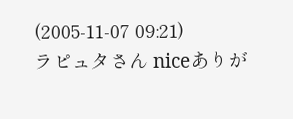(2005-11-07 09:21)
ラピュタさん niceありが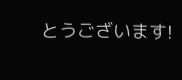とうございます!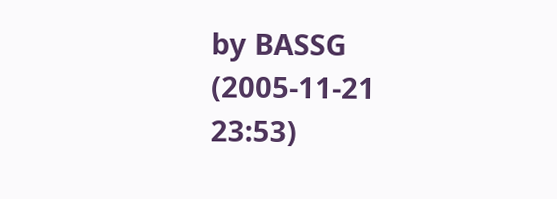by BASSG (2005-11-21 23:53)